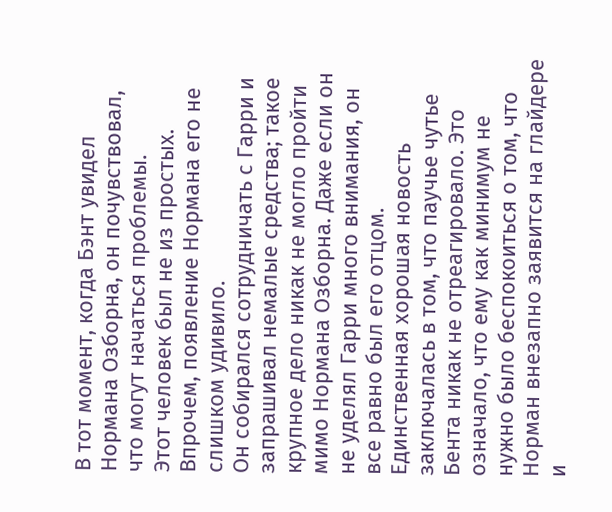В тот момент, когда Бэнт увидел Нормана Озборна, он почувствовал, что могут начаться проблемы.
Этот человек был не из простых.
Впрочем, появление Нормана его не слишком удивило.
Он собирался сотрудничать с Гарри и запрашивал немалые средства; такое крупное дело никак не могло пройти мимо Нормана Озборна. Даже если он не уделял Гарри много внимания, он все равно был его отцом.
Единственная хорошая новость заключалась в том, что паучье чутье Бента никак не отреагировало. Это означало, что ему как минимум не нужно было беспокоиться о том, что Норман внезапно заявится на глайдере и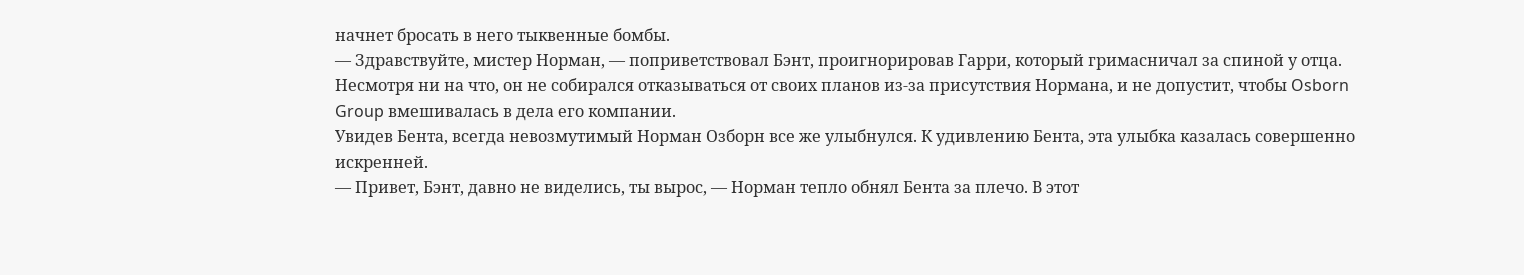начнет бросать в него тыквенные бомбы.
— Здравствуйте, мистер Норман, — поприветствовал Бэнт, проигнорировав Гарри, который гримасничал за спиной у отца.
Несмотря ни на что, он не собирался отказываться от своих планов из-за присутствия Нормана, и не допустит, чтобы Osborn Group вмешивалась в дела его компании.
Увидев Бента, всегда невозмутимый Норман Озборн все же улыбнулся. К удивлению Бента, эта улыбка казалась совершенно искренней.
— Привет, Бэнт, давно не виделись, ты вырос, — Норман тепло обнял Бента за плечо. В этот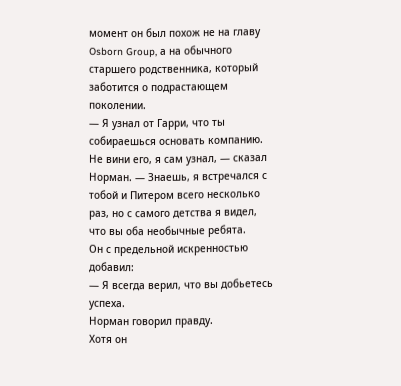момент он был похож не на главу Osborn Group, а на обычного старшего родственника, который заботится о подрастающем поколении.
— Я узнал от Гарри, что ты собираешься основать компанию. Не вини его, я сам узнал, — сказал Норман. — Знаешь, я встречался с тобой и Питером всего несколько раз, но с самого детства я видел, что вы оба необычные ребята.
Он с предельной искренностью добавил:
— Я всегда верил, что вы добьетесь успеха.
Норман говорил правду.
Хотя он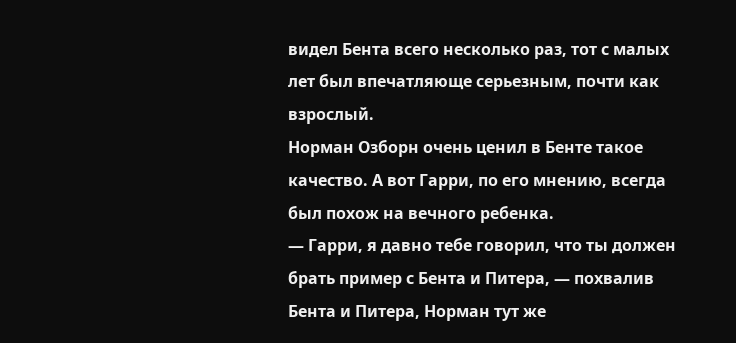видел Бента всего несколько раз, тот с малых лет был впечатляюще серьезным, почти как взрослый.
Норман Озборн очень ценил в Бенте такое качество. А вот Гарри, по его мнению, всегда был похож на вечного ребенка.
— Гарри, я давно тебе говорил, что ты должен брать пример с Бента и Питера, — похвалив Бента и Питера, Норман тут же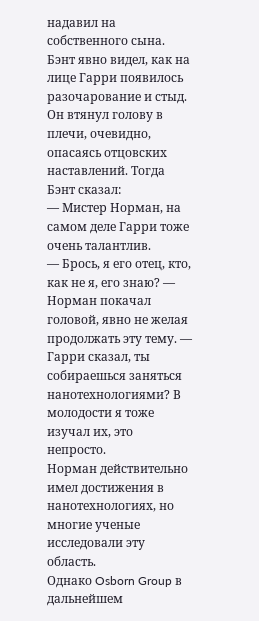надавил на собственного сына.
Бэнт явно видел, как на лице Гарри появилось разочарование и стыд. Он втянул голову в плечи, очевидно, опасаясь отцовских наставлений. Тогда Бэнт сказал:
— Мистер Норман, на самом деле Гарри тоже очень талантлив.
— Брось, я его отец, кто, как не я, его знаю? — Норман покачал головой, явно не желая продолжать эту тему. — Гарри сказал, ты собираешься заняться нанотехнологиями? В молодости я тоже изучал их, это непросто.
Норман действительно имел достижения в нанотехнологиях, но многие ученые исследовали эту область.
Однако Osborn Group в дальнейшем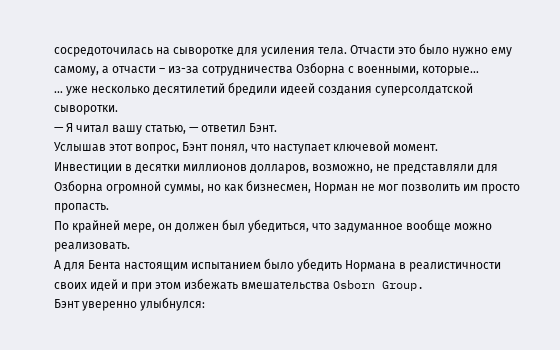сосредоточилась на сыворотке для усиления тела. Отчасти это было нужно ему самому, а отчасти – из-за сотрудничества Озборна с военными, которые…
… уже несколько десятилетий бредили идеей создания суперсолдатской сыворотки.
— Я читал вашу статью, — ответил Бэнт.
Услышав этот вопрос, Бэнт понял, что наступает ключевой момент.
Инвестиции в десятки миллионов долларов, возможно, не представляли для Озборна огромной суммы, но как бизнесмен, Норман не мог позволить им просто пропасть.
По крайней мере, он должен был убедиться, что задуманное вообще можно реализовать.
А для Бента настоящим испытанием было убедить Нормана в реалистичности своих идей и при этом избежать вмешательства Osborn Group.
Бэнт уверенно улыбнулся: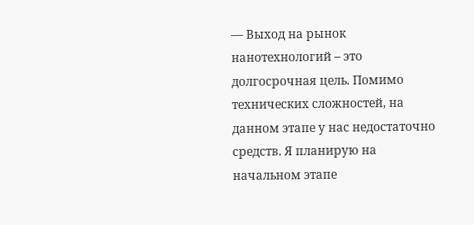— Выход на рынок нанотехнологий – это долгосрочная цель. Помимо технических сложностей, на данном этапе у нас недостаточно средств. Я планирую на начальном этапе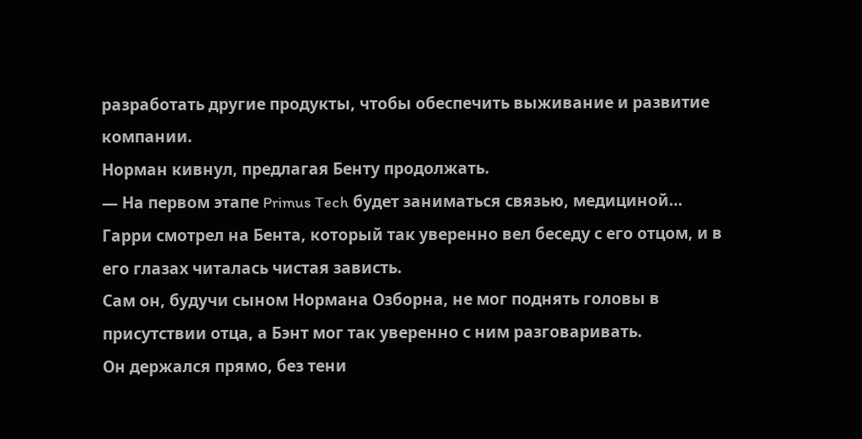разработать другие продукты, чтобы обеспечить выживание и развитие компании.
Норман кивнул, предлагая Бенту продолжать.
— На первом этапе Primus Tech будет заниматься связью, медициной…
Гарри смотрел на Бента, который так уверенно вел беседу с его отцом, и в его глазах читалась чистая зависть.
Сам он, будучи сыном Нормана Озборна, не мог поднять головы в присутствии отца, а Бэнт мог так уверенно с ним разговаривать.
Он держался прямо, без тени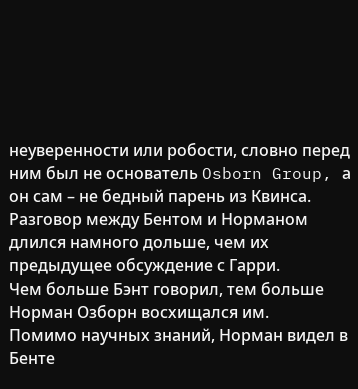неуверенности или робости, словно перед ним был не основатель Osborn Group, а он сам – не бедный парень из Квинса.
Разговор между Бентом и Норманом длился намного дольше, чем их предыдущее обсуждение с Гарри.
Чем больше Бэнт говорил, тем больше Норман Озборн восхищался им.
Помимо научных знаний, Норман видел в Бенте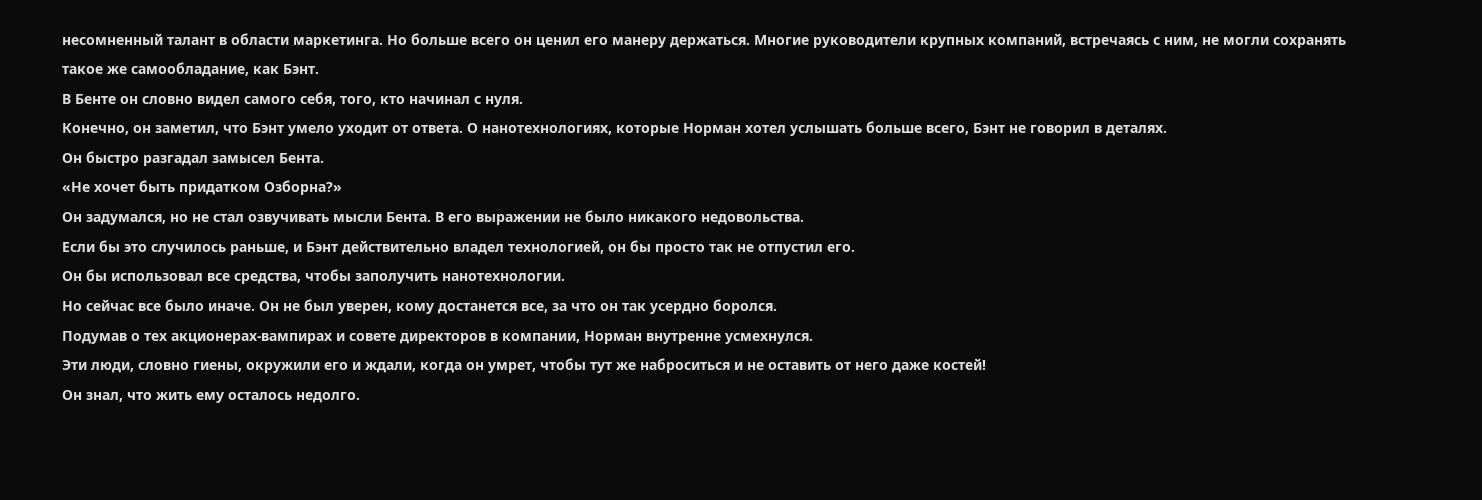несомненный талант в области маркетинга. Но больше всего он ценил его манеру держаться. Многие руководители крупных компаний, встречаясь с ним, не могли сохранять такое же самообладание, как Бэнт.
В Бенте он словно видел самого себя, того, кто начинал с нуля.
Конечно, он заметил, что Бэнт умело уходит от ответа. О нанотехнологиях, которые Норман хотел услышать больше всего, Бэнт не говорил в деталях.
Он быстро разгадал замысел Бента.
«Не хочет быть придатком Озборна?»
Он задумался, но не стал озвучивать мысли Бента. В его выражении не было никакого недовольства.
Если бы это случилось раньше, и Бэнт действительно владел технологией, он бы просто так не отпустил его.
Он бы использовал все средства, чтобы заполучить нанотехнологии.
Но сейчас все было иначе. Он не был уверен, кому достанется все, за что он так усердно боролся.
Подумав о тех акционерах-вампирах и совете директоров в компании, Норман внутренне усмехнулся.
Эти люди, словно гиены, окружили его и ждали, когда он умрет, чтобы тут же наброситься и не оставить от него даже костей!
Он знал, что жить ему осталось недолго.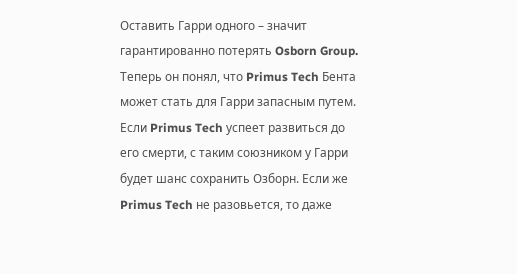Оставить Гарри одного – значит гарантированно потерять Osborn Group.
Теперь он понял, что Primus Tech Бента может стать для Гарри запасным путем.
Если Primus Tech успеет развиться до его смерти, с таким союзником у Гарри будет шанс сохранить Озборн. Если же Primus Tech не разовьется, то даже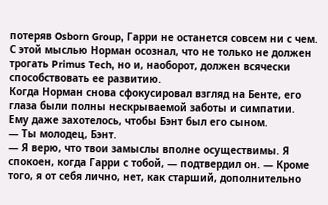потеряв Osborn Group, Гарри не останется совсем ни с чем.
С этой мыслью Норман осознал, что не только не должен трогать Primus Tech, но и, наоборот, должен всячески способствовать ее развитию.
Когда Норман снова сфокусировал взгляд на Бенте, его глаза были полны нескрываемой заботы и симпатии.
Ему даже захотелось, чтобы Бэнт был его сыном.
— Ты молодец, Бэнт.
— Я верю, что твои замыслы вполне осуществимы. Я спокоен, когда Гарри с тобой, — подтвердил он. — Кроме того, я от себя лично, нет, как старший, дополнительно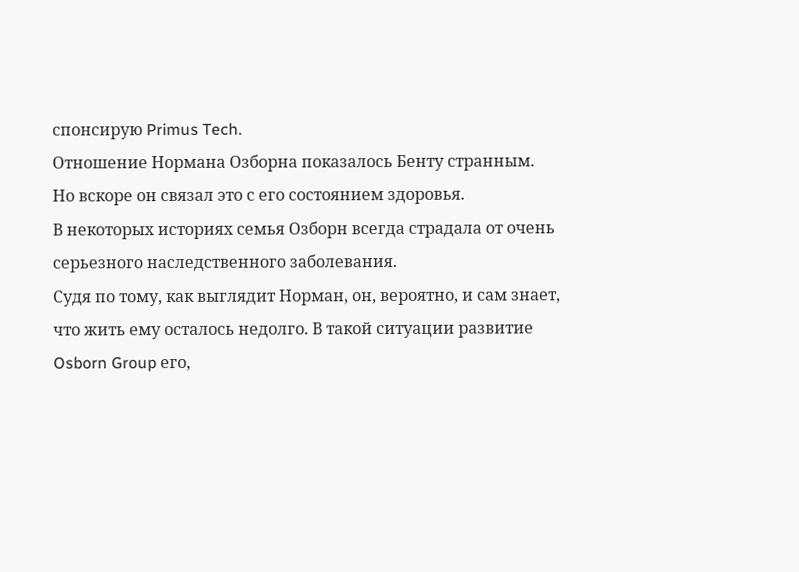спонсирую Primus Tech.
Отношение Нормана Озборна показалось Бенту странным.
Но вскоре он связал это с его состоянием здоровья.
В некоторых историях семья Озборн всегда страдала от очень серьезного наследственного заболевания.
Судя по тому, как выглядит Норман, он, вероятно, и сам знает, что жить ему осталось недолго. В такой ситуации развитие Osborn Group его,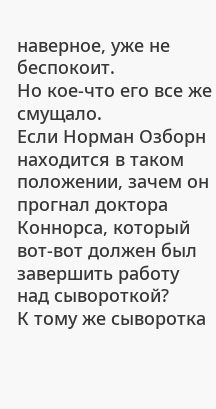наверное, уже не беспокоит.
Но кое-что его все же смущало.
Если Норман Озборн находится в таком положении, зачем он прогнал доктора Коннорса, который вот-вот должен был завершить работу над сывороткой?
К тому же сыворотка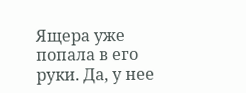Ящера уже попала в его руки. Да, у нее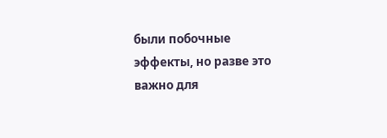были побочные эффекты, но разве это важно для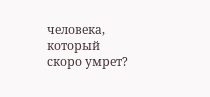человека, который скоро умрет?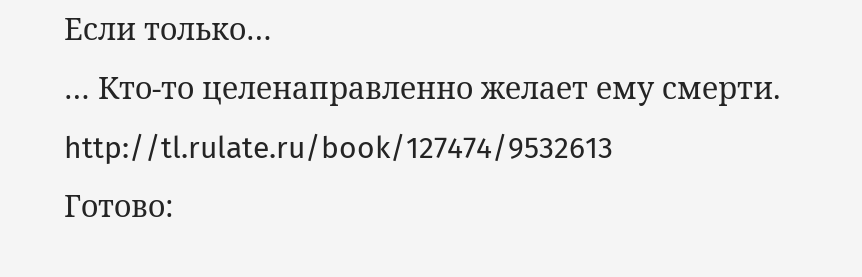Если только…
… Кто-то целенаправленно желает ему смерти.
http://tl.rulate.ru/book/127474/9532613
Готово: